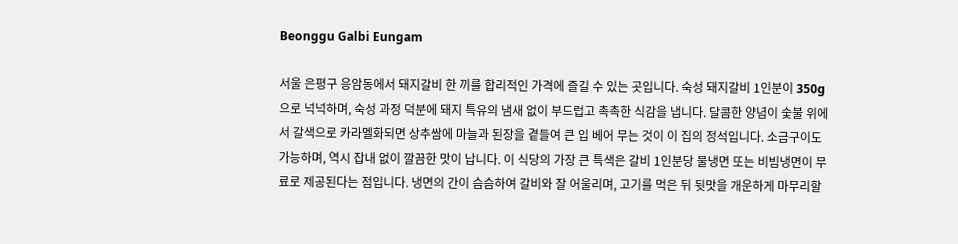Beonggu Galbi Eungam

서울 은평구 응암동에서 돼지갈비 한 끼를 합리적인 가격에 즐길 수 있는 곳입니다. 숙성 돼지갈비 1인분이 350g으로 넉넉하며, 숙성 과정 덕분에 돼지 특유의 냄새 없이 부드럽고 촉촉한 식감을 냅니다. 달콤한 양념이 숯불 위에서 갈색으로 카라멜화되면 상추쌈에 마늘과 된장을 곁들여 큰 입 베어 무는 것이 이 집의 정석입니다. 소금구이도 가능하며, 역시 잡내 없이 깔끔한 맛이 납니다. 이 식당의 가장 큰 특색은 갈비 1인분당 물냉면 또는 비빔냉면이 무료로 제공된다는 점입니다. 냉면의 간이 슴슴하여 갈비와 잘 어울리며, 고기를 먹은 뒤 뒷맛을 개운하게 마무리할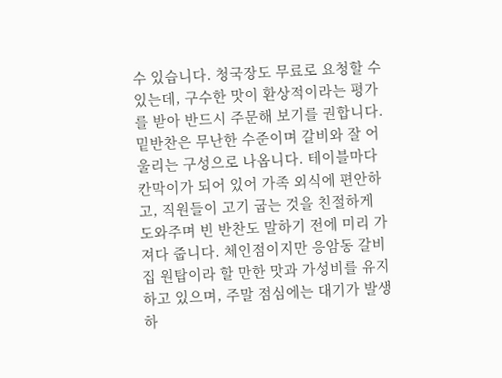수 있습니다. 청국장도 무료로 요청할 수 있는데, 구수한 맛이 환상적이라는 평가를 받아 반드시 주문해 보기를 권합니다. 밑반찬은 무난한 수준이며 갈비와 잘 어울리는 구성으로 나옵니다. 테이블마다 칸막이가 되어 있어 가족 외식에 편안하고, 직원들이 고기 굽는 것을 친절하게 도와주며 빈 반찬도 말하기 전에 미리 가져다 줍니다. 체인점이지만 응암동 갈비집 원탑이라 할 만한 맛과 가성비를 유지하고 있으며, 주말 점심에는 대기가 발생하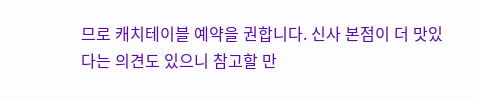므로 캐치테이블 예약을 권합니다. 신사 본점이 더 맛있다는 의견도 있으니 참고할 만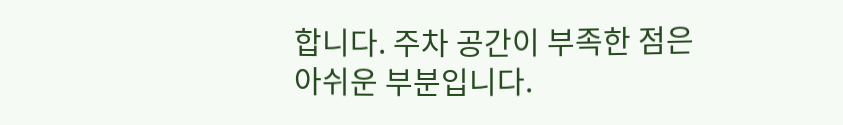합니다. 주차 공간이 부족한 점은 아쉬운 부분입니다.